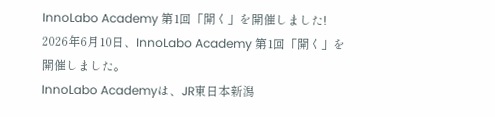InnoLabo Academy 第1回「開く」を開催しました!
2026年6月10日、InnoLabo Academy 第1回「開く」を開催しました。
InnoLabo Academyは、JR東日本新潟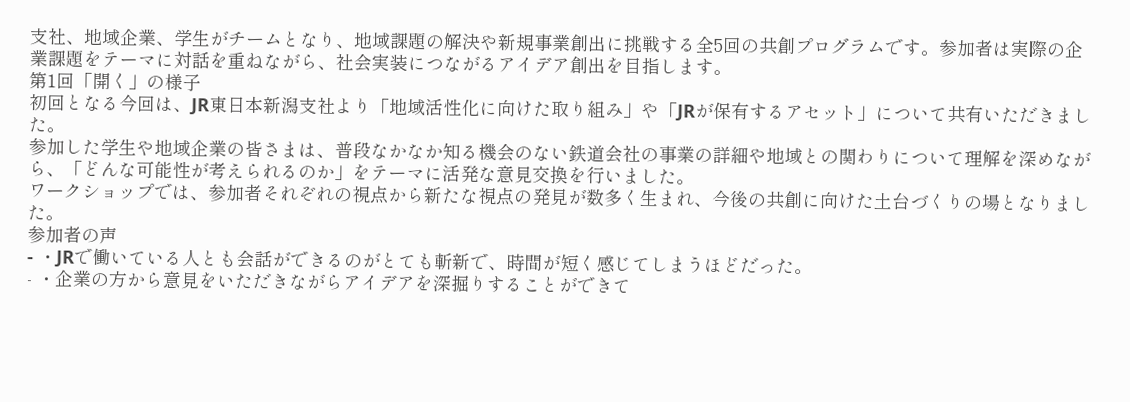支社、地域企業、学生がチームとなり、地域課題の解決や新規事業創出に挑戦する全5回の共創プログラムです。参加者は実際の企業課題をテーマに対話を重ねながら、社会実装につながるアイデア創出を目指します。
第1回「開く」の様子
初回となる今回は、JR東日本新潟支社より「地域活性化に向けた取り組み」や「JRが保有するアセット」について共有いただきました。
参加した学生や地域企業の皆さまは、普段なかなか知る機会のない鉄道会社の事業の詳細や地域との関わりについて理解を深めながら、「どんな可能性が考えられるのか」をテーマに活発な意見交換を行いました。
ワークショップでは、参加者それぞれの視点から新たな視点の発見が数多く生まれ、今後の共創に向けた土台づくりの場となりました。
参加者の声
- ・JRで働いている人とも会話ができるのがとても斬新で、時間が短く感じてしまうほどだった。
- ・企業の方から意見をいただきながらアイデアを深掘りすることができて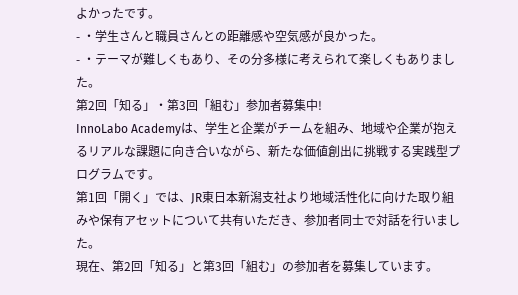よかったです。
- ・学生さんと職員さんとの距離感や空気感が良かった。
- ・テーマが難しくもあり、その分多様に考えられて楽しくもありました。
第2回「知る」・第3回「組む」参加者募集中!
InnoLabo Academyは、学生と企業がチームを組み、地域や企業が抱えるリアルな課題に向き合いながら、新たな価値創出に挑戦する実践型プログラムです。
第1回「開く」では、JR東日本新潟支社より地域活性化に向けた取り組みや保有アセットについて共有いただき、参加者同士で対話を行いました。
現在、第2回「知る」と第3回「組む」の参加者を募集しています。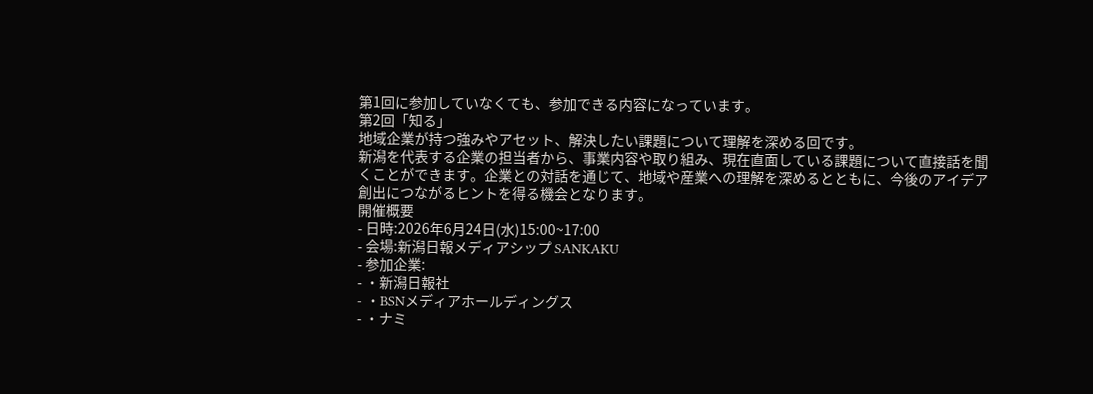第1回に参加していなくても、参加できる内容になっています。
第2回「知る」
地域企業が持つ強みやアセット、解決したい課題について理解を深める回です。
新潟を代表する企業の担当者から、事業内容や取り組み、現在直面している課題について直接話を聞くことができます。企業との対話を通じて、地域や産業への理解を深めるとともに、今後のアイデア創出につながるヒントを得る機会となります。
開催概要
- 日時:2026年6月24日(水)15:00~17:00
- 会場:新潟日報メディアシップ SANKAKU
- 参加企業:
- ・新潟日報社
- ・BSNメディアホールディングス
- ・ナミ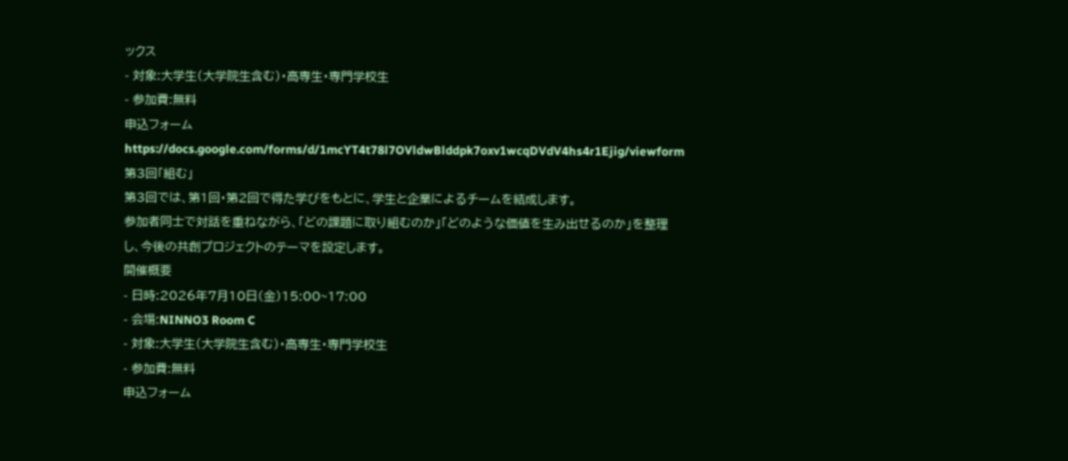ックス
- 対象:大学生(大学院生含む)・高専生・専門学校生
- 参加費:無料
申込フォーム
https://docs.google.com/forms/d/1mcYT4t78l7OVldwBlddpk7oxv1wcqDVdV4hs4r1Ejig/viewform
第3回「組む」
第3回では、第1回・第2回で得た学びをもとに、学生と企業によるチームを結成します。
参加者同士で対話を重ねながら、「どの課題に取り組むのか」「どのような価値を生み出せるのか」を整理し、今後の共創プロジェクトのテーマを設定します。
開催概要
- 日時:2026年7月10日(金)15:00~17:00
- 会場:NINNO3 Room C
- 対象:大学生(大学院生含む)・高専生・専門学校生
- 参加費:無料
申込フォーム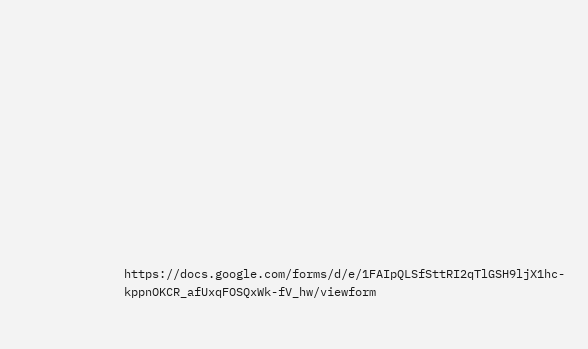https://docs.google.com/forms/d/e/1FAIpQLSfSttRI2qTlGSH9ljX1hc-kppnOKCR_afUxqFOSQxWk-fV_hw/viewform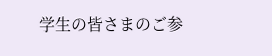学生の皆さまのご参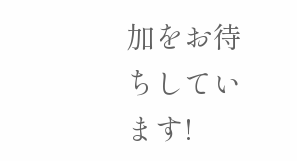加をお待ちしています!